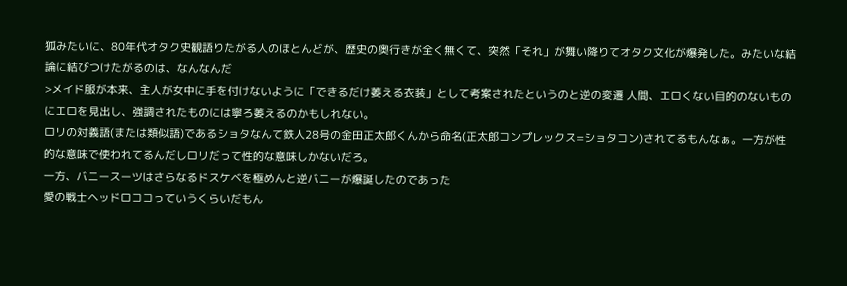狐みたいに、80年代オタク史観語りたがる人のほとんどが、歴史の奥行きが全く無くて、突然「それ」が舞い降りてオタク文化が爆発した。みたいな結論に結びつけたがるのは、なんなんだ
>メイド服が本来、主人が女中に手を付けないように「できるだけ萎える衣装」として考案されたというのと逆の変遷 人間、エロくない目的のないものにエロを見出し、強調されたものには寧ろ萎えるのかもしれない。
ロリの対義語(または類似語)であるショタなんて鉄人28号の金田正太郎くんから命名(正太郎コンプレックス=ショタコン)されてるもんなぁ。一方が性的な意味で使われてるんだしロリだって性的な意味しかないだろ。
一方、バニースーツはさらなるドスケベを極めんと逆バニーが爆誕したのであった
愛の戦士ヘッドロココっていうくらいだもん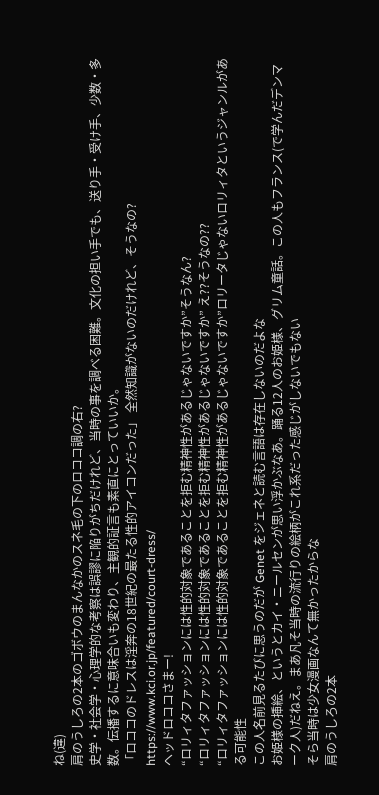ね(違)
肩のうしろの2本のゴボウのまんなかのスネ毛の下のロココ調の右?
史学・社会学・心理学的な考察は誤謬に陥りがちだけれど、当時の事を調べる困難。文化の担い手でも、送り手・受け手、少数・多数。伝播するに意味合いも変わり、主観的証言も素直にとっていいか。
「ロココのドレスは淫奔の18世紀の最たる性的アイコンだった」 全然知識がないのだけれど、そうなの? https://www.kci.or.jp/featured/court-dress/
ヘッドロココさまー!
“ロリィタファッションには性的対象であることを拒む精神性があるじゃないですか”そうなん?
“ロリィタファッションには性的対象であることを拒む精神性があるじゃないですか” え??そうなの??
“ロリィタファッションには性的対象であることを拒む精神性があるじゃないですか”ロリータじゃないロリィタというジャンルがある可能性
この人名前見るたびに思うのだが Genet をジェネと読む言語は存在しないのだよな
お姫様の挿絵、というとカイ・ニールセンが思い浮かぶなあ。踊る12人のお姫様、グリム童話。この人もフランス(で学んだデンマーク人)だねえ。まあ凡そ当時の流行りの絵柄がこれ系だった感じがしないでもない
そら当時は少女漫画なんて無かったからな
肩のうしろの2本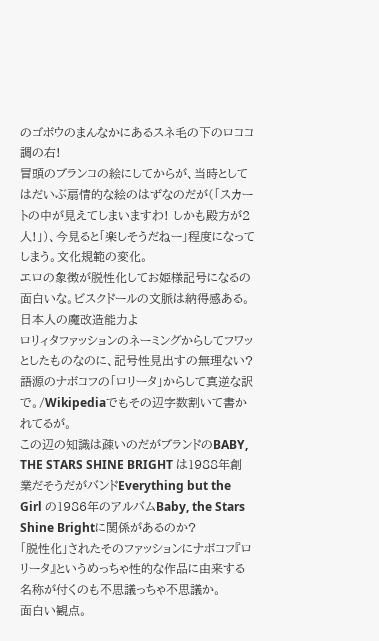のゴボウのまんなかにあるスネ毛の下のロココ調の右!
冒頭のブランコの絵にしてからが、当時としてはだいぶ扇情的な絵のはずなのだが(「スカートの中が見えてしまいますわ! しかも殿方が2人!」)、今見ると「楽しそうだねー」程度になってしまう。文化規範の変化。
エロの象徴が脱性化してお姫様記号になるの面白いな。ビスクドールの文脈は納得感ある。日本人の魔改造能力よ
ロリィタファッションのネーミングからしてフワッとしたものなのに、記号性見出すの無理ない?語源のナボコフの「ロリータ」からして真逆な訳で。/Wikipediaでもその辺字数割いて書かれてるが。
この辺の知識は疎いのだがブランドのBABY, THE STARS SHINE BRIGHT は1988年創業だそうだがバンドEverything but the Girl の1986年のアルバムBaby, the Stars Shine Brightに関係があるのか?
「脱性化」されたそのファッションにナボコフ『ロリータ』というめっちゃ性的な作品に由来する名称が付くのも不思議っちゃ不思議か。
面白い観点。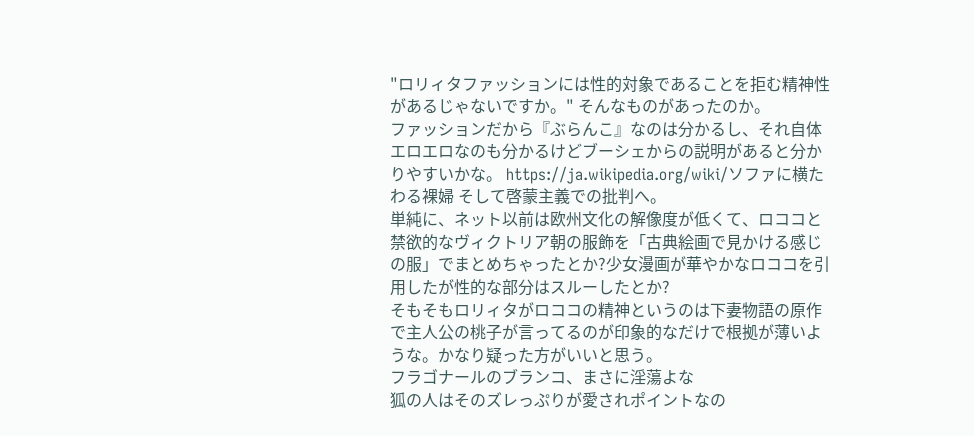"ロリィタファッションには性的対象であることを拒む精神性があるじゃないですか。" そんなものがあったのか。
ファッションだから『ぶらんこ』なのは分かるし、それ自体エロエロなのも分かるけどブーシェからの説明があると分かりやすいかな。 https://ja.wikipedia.org/wiki/ソファに横たわる裸婦 そして啓蒙主義での批判へ。
単純に、ネット以前は欧州文化の解像度が低くて、ロココと禁欲的なヴィクトリア朝の服飾を「古典絵画で見かける感じの服」でまとめちゃったとか?少女漫画が華やかなロココを引用したが性的な部分はスルーしたとか?
そもそもロリィタがロココの精神というのは下妻物語の原作で主人公の桃子が言ってるのが印象的なだけで根拠が薄いような。かなり疑った方がいいと思う。
フラゴナールのブランコ、まさに淫蕩よな
狐の人はそのズレっぷりが愛されポイントなの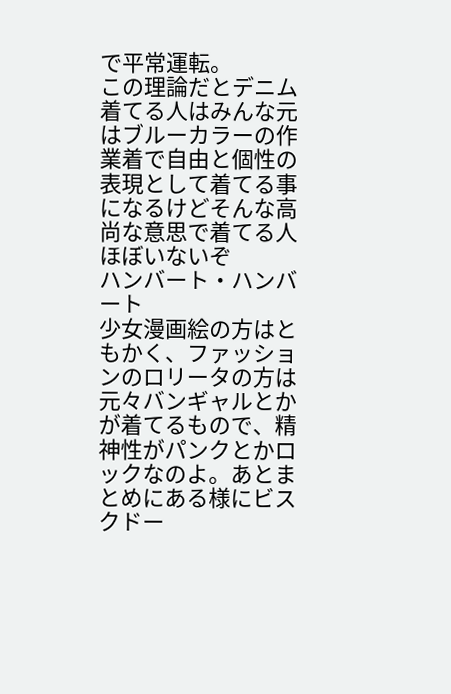で平常運転。
この理論だとデニム着てる人はみんな元はブルーカラーの作業着で自由と個性の表現として着てる事になるけどそんな高尚な意思で着てる人ほぼいないぞ
ハンバート・ハンバート
少女漫画絵の方はともかく、ファッションのロリータの方は元々バンギャルとかが着てるもので、精神性がパンクとかロックなのよ。あとまとめにある様にビスクドー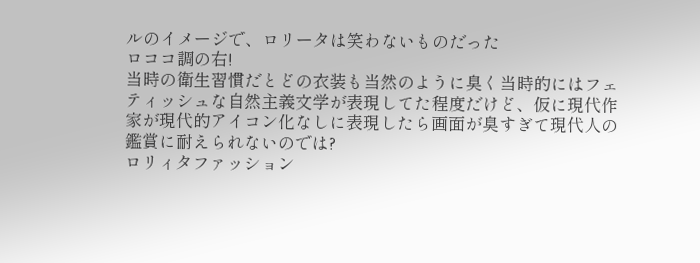ルのイメージで、ロリータは笑わないものだった
ロココ調の右!
当時の衛生習慣だとどの衣装も当然のように臭く当時的にはフェティッシュな自然主義文学が表現してた程度だけど、仮に現代作家が現代的アイコン化なしに表現したら画面が臭すぎて現代人の鑑賞に耐えられないのでは?
ロリィタファッション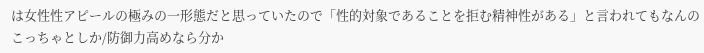は女性性アピールの極みの一形態だと思っていたので「性的対象であることを拒む精神性がある」と言われてもなんのこっちゃとしか/防御力高めなら分か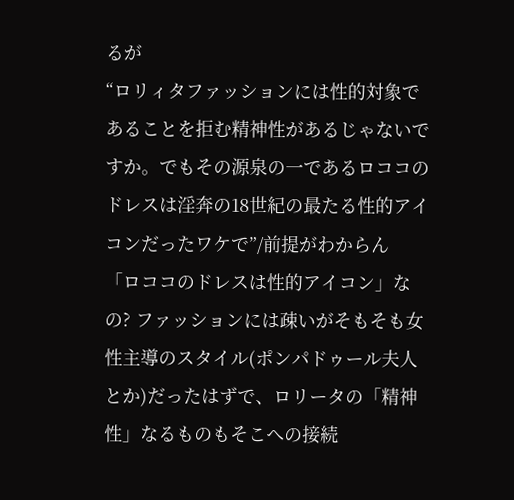るが
“ロリィタファッションには性的対象であることを拒む精神性があるじゃないですか。でもその源泉の一であるロココのドレスは淫奔の18世紀の最たる性的アイコンだったワケで”/前提がわからん
「ロココのドレスは性的アイコン」なの? ファッションには疎いがそもそも女性主導のスタイル(ポンパドゥール夫人とか)だったはずで、ロリータの「精神性」なるものもそこへの接続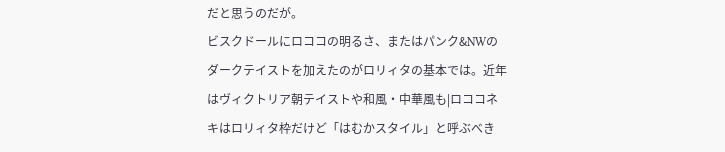だと思うのだが。
ビスクドールにロココの明るさ、またはパンク&NWのダークテイストを加えたのがロリィタの基本では。近年はヴィクトリア朝テイストや和風・中華風も|ロココネキはロリィタ枠だけど「はむかスタイル」と呼ぶべき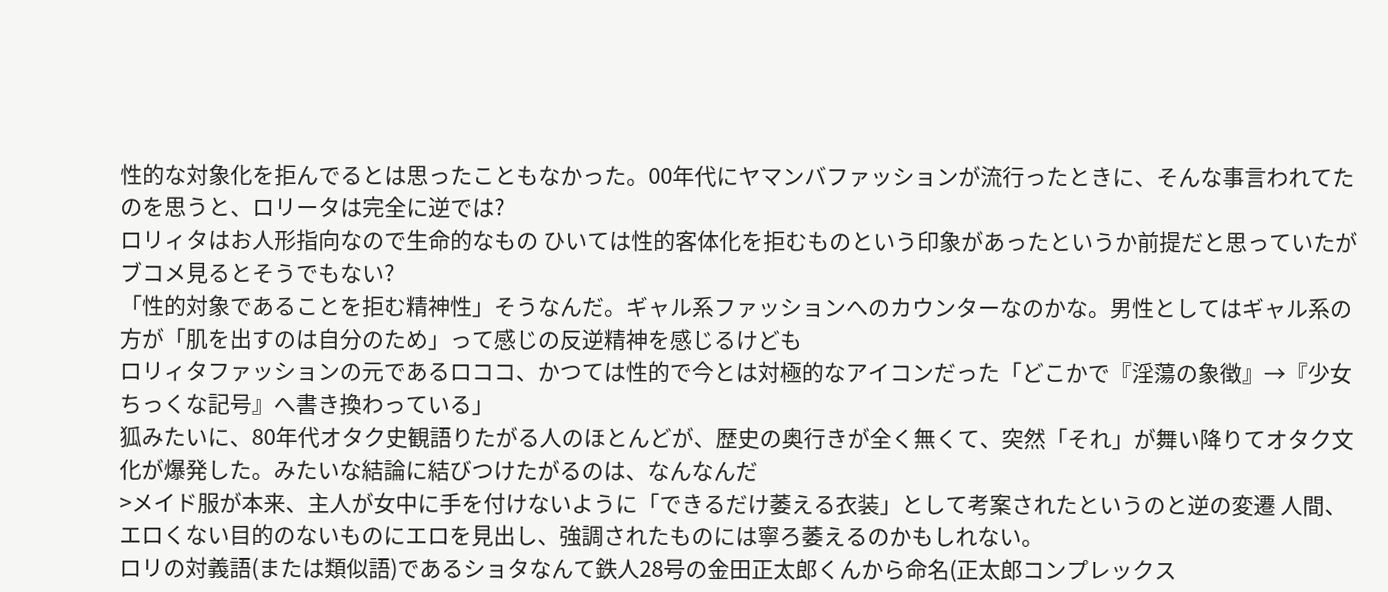性的な対象化を拒んでるとは思ったこともなかった。00年代にヤマンバファッションが流行ったときに、そんな事言われてたのを思うと、ロリータは完全に逆では?
ロリィタはお人形指向なので生命的なもの ひいては性的客体化を拒むものという印象があったというか前提だと思っていたがブコメ見るとそうでもない?
「性的対象であることを拒む精神性」そうなんだ。ギャル系ファッションへのカウンターなのかな。男性としてはギャル系の方が「肌を出すのは自分のため」って感じの反逆精神を感じるけども
ロリィタファッションの元であるロココ、かつては性的で今とは対極的なアイコンだった「どこかで『淫蕩の象徴』→『少女ちっくな記号』へ書き換わっている」
狐みたいに、80年代オタク史観語りたがる人のほとんどが、歴史の奥行きが全く無くて、突然「それ」が舞い降りてオタク文化が爆発した。みたいな結論に結びつけたがるのは、なんなんだ
>メイド服が本来、主人が女中に手を付けないように「できるだけ萎える衣装」として考案されたというのと逆の変遷 人間、エロくない目的のないものにエロを見出し、強調されたものには寧ろ萎えるのかもしれない。
ロリの対義語(または類似語)であるショタなんて鉄人28号の金田正太郎くんから命名(正太郎コンプレックス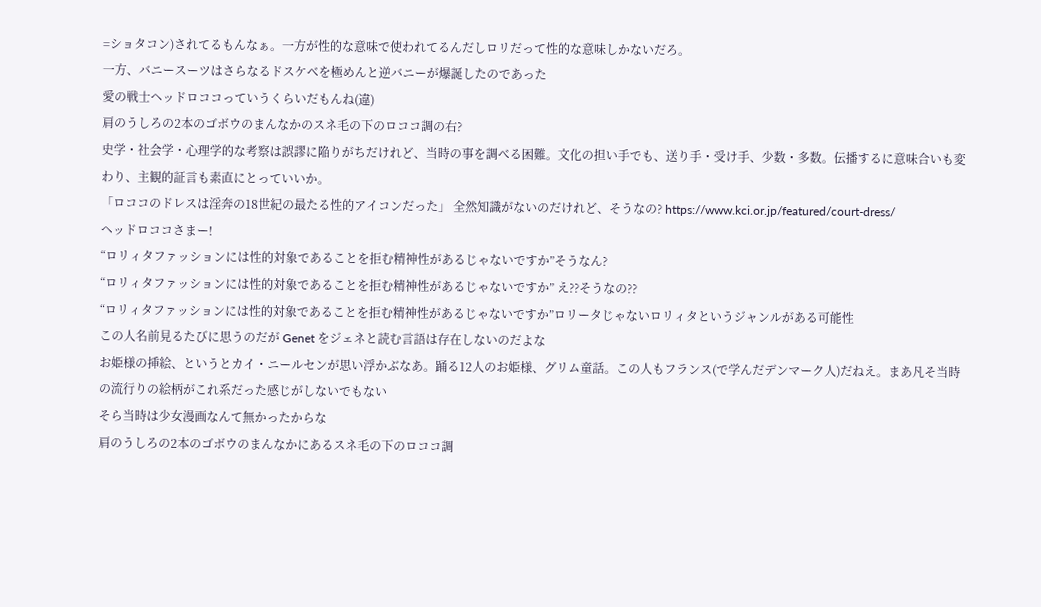=ショタコン)されてるもんなぁ。一方が性的な意味で使われてるんだしロリだって性的な意味しかないだろ。
一方、バニースーツはさらなるドスケベを極めんと逆バニーが爆誕したのであった
愛の戦士ヘッドロココっていうくらいだもんね(違)
肩のうしろの2本のゴボウのまんなかのスネ毛の下のロココ調の右?
史学・社会学・心理学的な考察は誤謬に陥りがちだけれど、当時の事を調べる困難。文化の担い手でも、送り手・受け手、少数・多数。伝播するに意味合いも変わり、主観的証言も素直にとっていいか。
「ロココのドレスは淫奔の18世紀の最たる性的アイコンだった」 全然知識がないのだけれど、そうなの? https://www.kci.or.jp/featured/court-dress/
ヘッドロココさまー!
“ロリィタファッションには性的対象であることを拒む精神性があるじゃないですか”そうなん?
“ロリィタファッションには性的対象であることを拒む精神性があるじゃないですか” え??そうなの??
“ロリィタファッションには性的対象であることを拒む精神性があるじゃないですか”ロリータじゃないロリィタというジャンルがある可能性
この人名前見るたびに思うのだが Genet をジェネと読む言語は存在しないのだよな
お姫様の挿絵、というとカイ・ニールセンが思い浮かぶなあ。踊る12人のお姫様、グリム童話。この人もフランス(で学んだデンマーク人)だねえ。まあ凡そ当時の流行りの絵柄がこれ系だった感じがしないでもない
そら当時は少女漫画なんて無かったからな
肩のうしろの2本のゴボウのまんなかにあるスネ毛の下のロココ調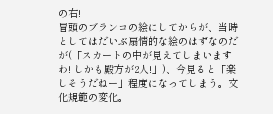の右!
冒頭のブランコの絵にしてからが、当時としてはだいぶ扇情的な絵のはずなのだが(「スカートの中が見えてしまいますわ! しかも殿方が2人!」)、今見ると「楽しそうだねー」程度になってしまう。文化規範の変化。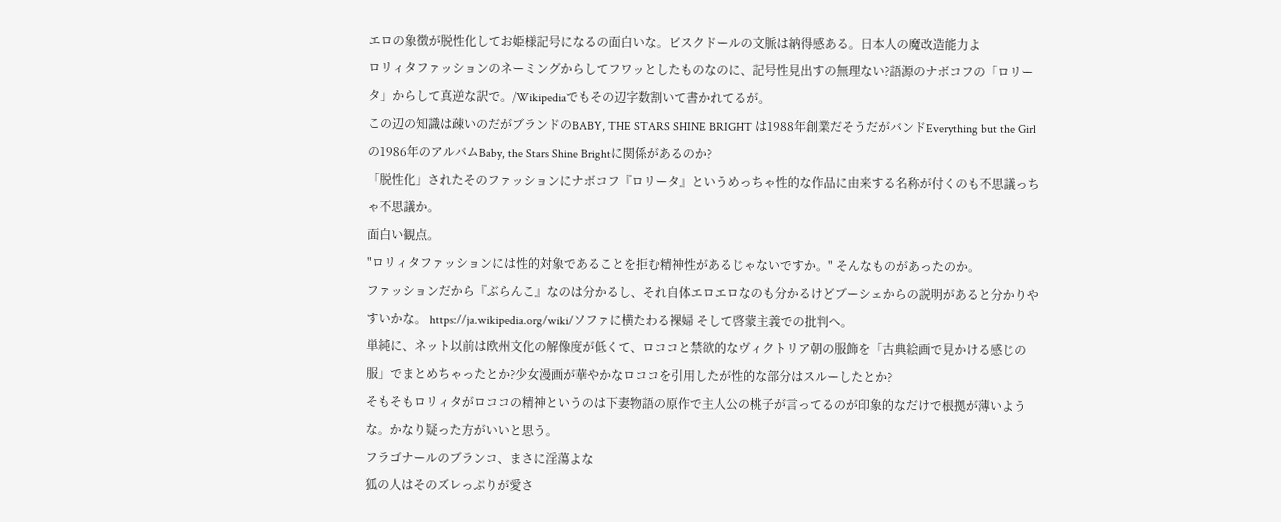エロの象徴が脱性化してお姫様記号になるの面白いな。ビスクドールの文脈は納得感ある。日本人の魔改造能力よ
ロリィタファッションのネーミングからしてフワッとしたものなのに、記号性見出すの無理ない?語源のナボコフの「ロリータ」からして真逆な訳で。/Wikipediaでもその辺字数割いて書かれてるが。
この辺の知識は疎いのだがブランドのBABY, THE STARS SHINE BRIGHT は1988年創業だそうだがバンドEverything but the Girl の1986年のアルバムBaby, the Stars Shine Brightに関係があるのか?
「脱性化」されたそのファッションにナボコフ『ロリータ』というめっちゃ性的な作品に由来する名称が付くのも不思議っちゃ不思議か。
面白い観点。
"ロリィタファッションには性的対象であることを拒む精神性があるじゃないですか。" そんなものがあったのか。
ファッションだから『ぶらんこ』なのは分かるし、それ自体エロエロなのも分かるけどブーシェからの説明があると分かりやすいかな。 https://ja.wikipedia.org/wiki/ソファに横たわる裸婦 そして啓蒙主義での批判へ。
単純に、ネット以前は欧州文化の解像度が低くて、ロココと禁欲的なヴィクトリア朝の服飾を「古典絵画で見かける感じの服」でまとめちゃったとか?少女漫画が華やかなロココを引用したが性的な部分はスルーしたとか?
そもそもロリィタがロココの精神というのは下妻物語の原作で主人公の桃子が言ってるのが印象的なだけで根拠が薄いような。かなり疑った方がいいと思う。
フラゴナールのブランコ、まさに淫蕩よな
狐の人はそのズレっぷりが愛さ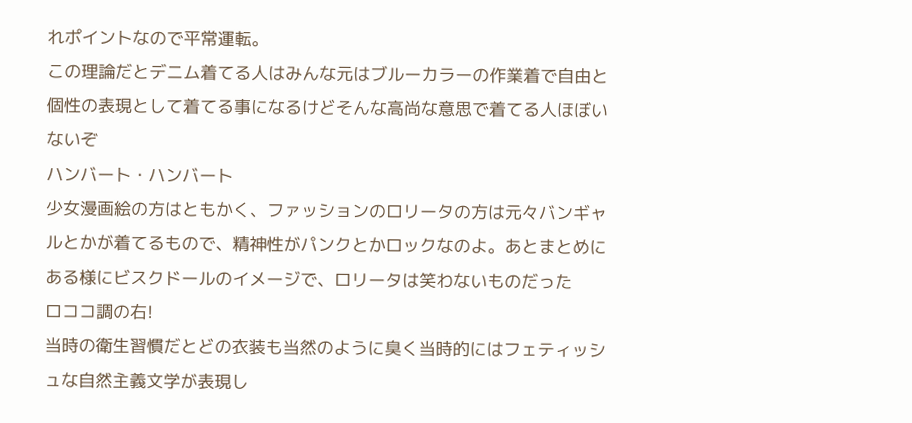れポイントなので平常運転。
この理論だとデニム着てる人はみんな元はブルーカラーの作業着で自由と個性の表現として着てる事になるけどそんな高尚な意思で着てる人ほぼいないぞ
ハンバート・ハンバート
少女漫画絵の方はともかく、ファッションのロリータの方は元々バンギャルとかが着てるもので、精神性がパンクとかロックなのよ。あとまとめにある様にビスクドールのイメージで、ロリータは笑わないものだった
ロココ調の右!
当時の衛生習慣だとどの衣装も当然のように臭く当時的にはフェティッシュな自然主義文学が表現し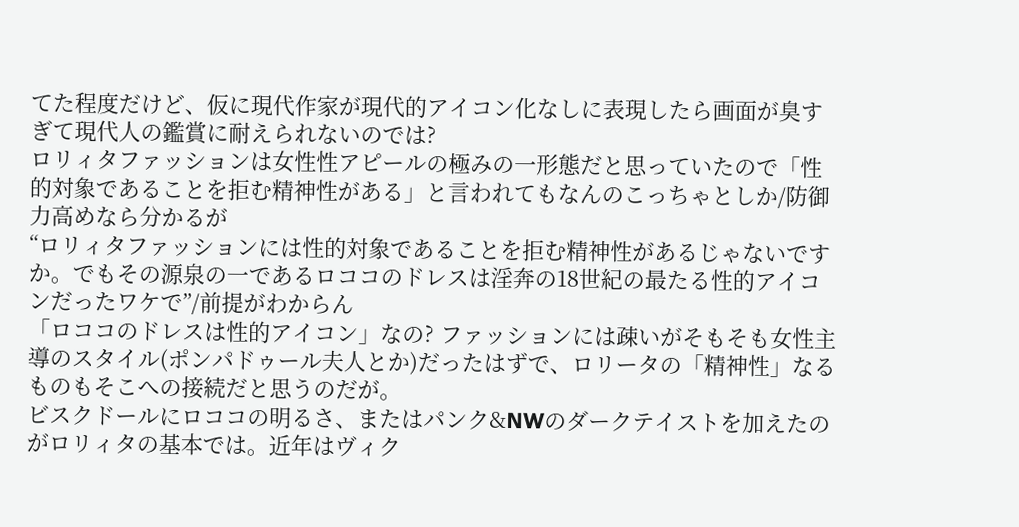てた程度だけど、仮に現代作家が現代的アイコン化なしに表現したら画面が臭すぎて現代人の鑑賞に耐えられないのでは?
ロリィタファッションは女性性アピールの極みの一形態だと思っていたので「性的対象であることを拒む精神性がある」と言われてもなんのこっちゃとしか/防御力高めなら分かるが
“ロリィタファッションには性的対象であることを拒む精神性があるじゃないですか。でもその源泉の一であるロココのドレスは淫奔の18世紀の最たる性的アイコンだったワケで”/前提がわからん
「ロココのドレスは性的アイコン」なの? ファッションには疎いがそもそも女性主導のスタイル(ポンパドゥール夫人とか)だったはずで、ロリータの「精神性」なるものもそこへの接続だと思うのだが。
ビスクドールにロココの明るさ、またはパンク&NWのダークテイストを加えたのがロリィタの基本では。近年はヴィク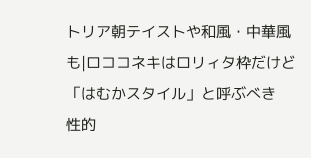トリア朝テイストや和風・中華風も|ロココネキはロリィタ枠だけど「はむかスタイル」と呼ぶべき
性的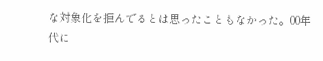な対象化を拒んでるとは思ったこともなかった。00年代に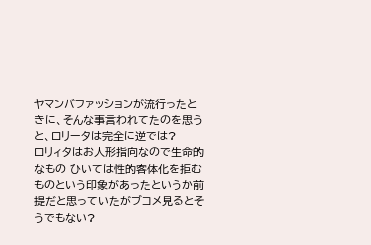ヤマンバファッションが流行ったときに、そんな事言われてたのを思うと、ロリータは完全に逆では?
ロリィタはお人形指向なので生命的なもの ひいては性的客体化を拒むものという印象があったというか前提だと思っていたがブコメ見るとそうでもない?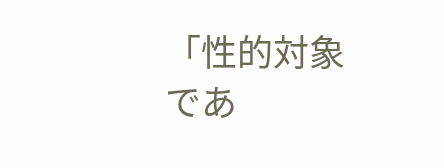「性的対象であ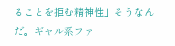ることを拒む精神性」そうなんだ。ギャル系ファ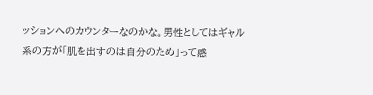ッションへのカウンターなのかな。男性としてはギャル系の方が「肌を出すのは自分のため」って感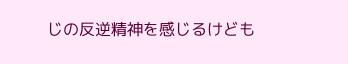じの反逆精神を感じるけども